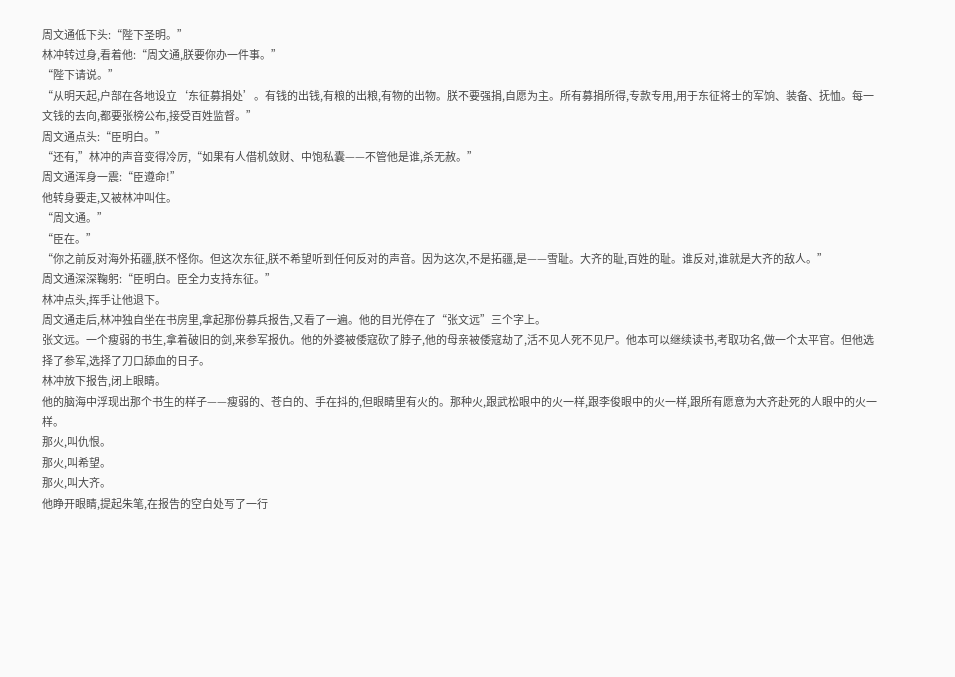周文通低下头:“陛下圣明。”
林冲转过身,看着他:“周文通,朕要你办一件事。”
“陛下请说。”
“从明天起,户部在各地设立‘东征募捐处’。有钱的出钱,有粮的出粮,有物的出物。朕不要强捐,自愿为主。所有募捐所得,专款专用,用于东征将士的军饷、装备、抚恤。每一文钱的去向,都要张榜公布,接受百姓监督。”
周文通点头:“臣明白。”
“还有,”林冲的声音变得冷厉,“如果有人借机敛财、中饱私囊——不管他是谁,杀无赦。”
周文通浑身一震:“臣遵命!”
他转身要走,又被林冲叫住。
“周文通。”
“臣在。”
“你之前反对海外拓疆,朕不怪你。但这次东征,朕不希望听到任何反对的声音。因为这次,不是拓疆,是——雪耻。大齐的耻,百姓的耻。谁反对,谁就是大齐的敌人。”
周文通深深鞠躬:“臣明白。臣全力支持东征。”
林冲点头,挥手让他退下。
周文通走后,林冲独自坐在书房里,拿起那份募兵报告,又看了一遍。他的目光停在了“张文远”三个字上。
张文远。一个瘦弱的书生,拿着破旧的剑,来参军报仇。他的外婆被倭寇砍了脖子,他的母亲被倭寇劫了,活不见人死不见尸。他本可以继续读书,考取功名,做一个太平官。但他选择了参军,选择了刀口舔血的日子。
林冲放下报告,闭上眼睛。
他的脑海中浮现出那个书生的样子——瘦弱的、苍白的、手在抖的,但眼睛里有火的。那种火,跟武松眼中的火一样,跟李俊眼中的火一样,跟所有愿意为大齐赴死的人眼中的火一样。
那火,叫仇恨。
那火,叫希望。
那火,叫大齐。
他睁开眼睛,提起朱笔,在报告的空白处写了一行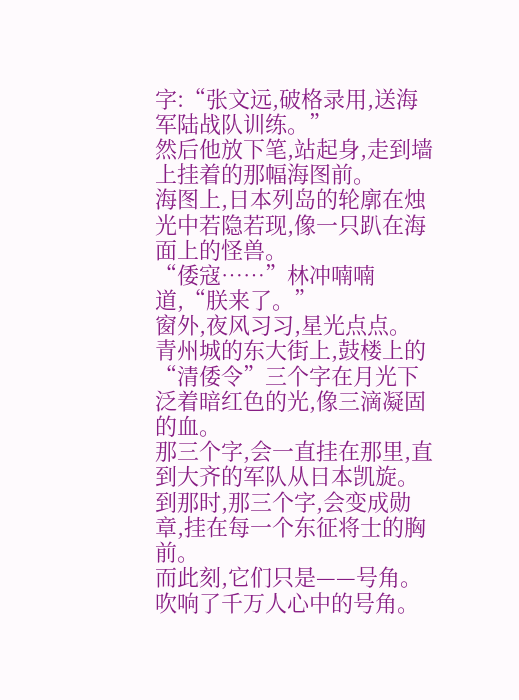字:“张文远,破格录用,送海军陆战队训练。”
然后他放下笔,站起身,走到墙上挂着的那幅海图前。
海图上,日本列岛的轮廓在烛光中若隐若现,像一只趴在海面上的怪兽。
“倭寇……”林冲喃喃道,“朕来了。”
窗外,夜风习习,星光点点。
青州城的东大街上,鼓楼上的“清倭令”三个字在月光下泛着暗红色的光,像三滴凝固的血。
那三个字,会一直挂在那里,直到大齐的军队从日本凯旋。
到那时,那三个字,会变成勋章,挂在每一个东征将士的胸前。
而此刻,它们只是——号角。
吹响了千万人心中的号角。